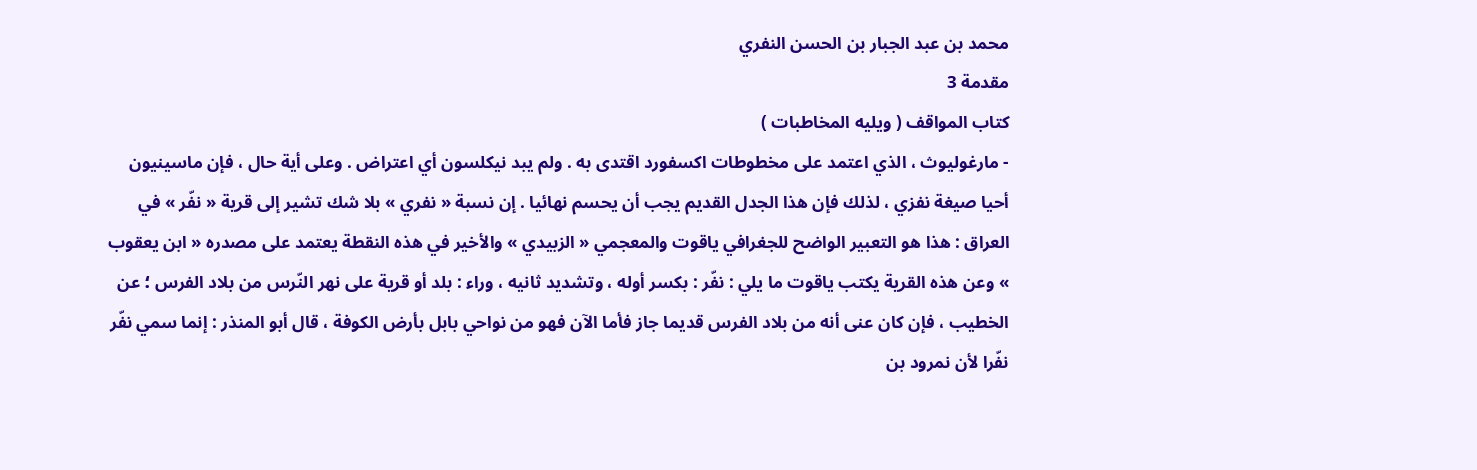محمد بن عبد الجبار بن الحسن النفري
مقدمة 3
كتاب المواقف ( ويليه المخاطبات )
- مارغوليوث ، الذي اعتمد على مخطوطات اكسفورد اقتدى به . ولم يبد نيكلسون أي اعتراض . وعلى أية حال ، فإن ماسينيون أحيا صيغة نفزي ، لذلك فإن هذا الجدل القديم يجب أن يحسم نهائيا . إن نسبة « نفري » بلا شك تشير إلى قرية « نفّر » في العراق : هذا هو التعبير الواضح للجغرافي ياقوت والمعجمي « الزبيدي » والأخير في هذه النقطة يعتمد على مصدره « ابن يعقوب » وعن هذه القرية يكتب ياقوت ما يلي : نفّر : بكسر أوله ، وتشديد ثانيه ، وراء : بلد أو قرية على نهر النّرس من بلاد الفرس ؛ عن الخطيب ، فإن كان عنى أنه من بلاد الفرس قديما جاز فأما الآن فهو من نواحي بابل بأرض الكوفة ، قال أبو المنذر : إنما سمي نفّر نفّرا لأن نمرود بن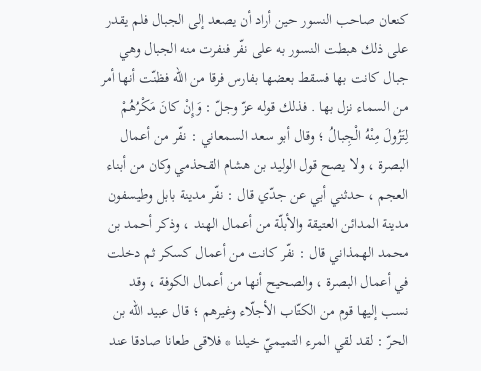كنعان صاحب النسور حين أراد أن يصعد إلى الجبال فلم يقدر على ذلك هبطت النسور به على نفّر فنفرت منه الجبال وهي جبال كانت بها فسقط بعضها بفارس فرقا من اللّه فظنّت أنها أمر من السماء نزل بها . فذلك قوله عزّ وجلّ : وَإِنْ كانَ مَكْرُهُمْ لِتَزُولَ مِنْهُ الْجِبالُ ؛ وقال أبو سعد السمعاني : نفّر من أعمال البصرة ، ولا يصح قول الوليد بن هشام القحذمي وكان من أبناء العجم ، حدثني أبي عن جدّي قال : نفّر مدينة بابل وطيسفون مدينة المدائن العتيقة والأبلّة من أعمال الهند ، وذكر أحمد بن محمد الهمذاني قال : نفّر كانت من أعمال كسكر ثم دخلت في أعمال البصرة ، والصحيح أنها من أعمال الكوفة ، وقد نسب إليها قوم من الكتّاب الأجلّاء وغيرهم ؛ قال عبيد اللّه بن الحرّ : لقد لقي المرء التميميّ خيلنا * فلاقى طعانا صادقا عند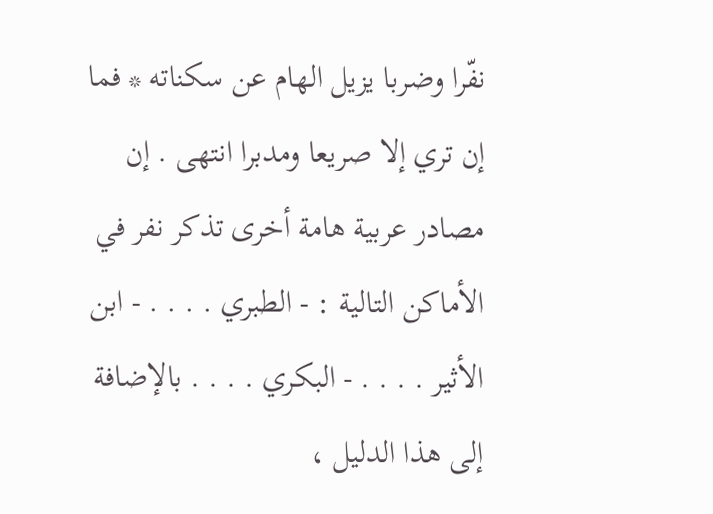نفّرا وضربا يزيل الهام عن سكناته * فما إن تري إلا صريعا ومدبرا انتهى . إن مصادر عربية هامة أخرى تذكر نفر في الأماكن التالية : - الطبري . . . . - ابن الأثير . . . . - البكري . . . . بالإضافة إلى هذا الدليل ،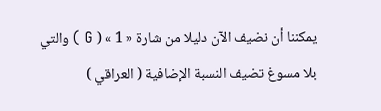يمكننا أن نضيف الآن دليلا من شارة « 1 » ( G ) والتي بلا مسوغ تضيف النسبة الإضافية ( العراقي )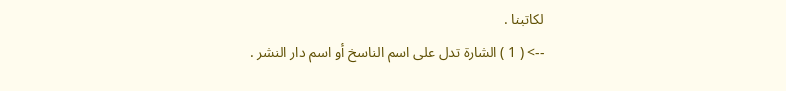لكاتبنا .
--> ( 1 ) الشارة تدل على اسم الناسخ أو اسم دار النشر .